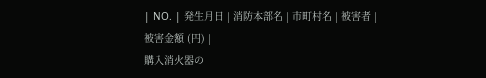| NO. | 発生月日 | 消防本部名 | 市町村名 | 被害者 | 被害金額 (円) |
購入消火器の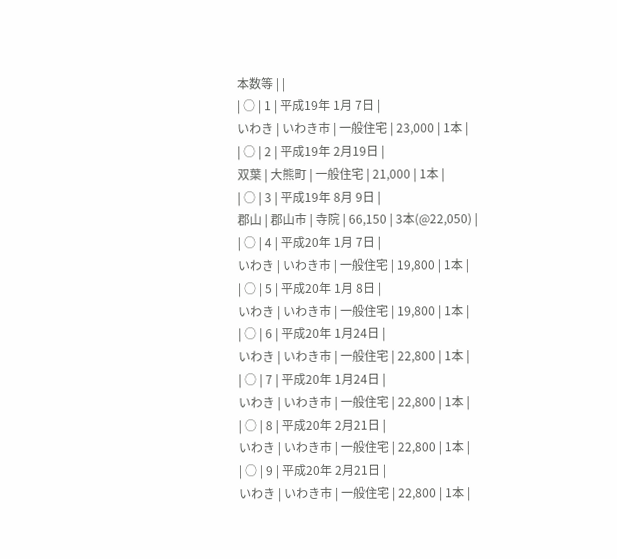本数等 | |
| ○ | 1 | 平成19年 1月 7日 |
いわき | いわき市 | 一般住宅 | 23,000 | 1本 |
| ○ | 2 | 平成19年 2月19日 |
双葉 | 大熊町 | 一般住宅 | 21,000 | 1本 |
| ○ | 3 | 平成19年 8月 9日 |
郡山 | 郡山市 | 寺院 | 66,150 | 3本(@22,050) |
| ○ | 4 | 平成20年 1月 7日 |
いわき | いわき市 | 一般住宅 | 19,800 | 1本 |
| ○ | 5 | 平成20年 1月 8日 |
いわき | いわき市 | 一般住宅 | 19,800 | 1本 |
| ○ | 6 | 平成20年 1月24日 |
いわき | いわき市 | 一般住宅 | 22,800 | 1本 |
| ○ | 7 | 平成20年 1月24日 |
いわき | いわき市 | 一般住宅 | 22,800 | 1本 |
| ○ | 8 | 平成20年 2月21日 |
いわき | いわき市 | 一般住宅 | 22,800 | 1本 |
| ○ | 9 | 平成20年 2月21日 |
いわき | いわき市 | 一般住宅 | 22,800 | 1本 |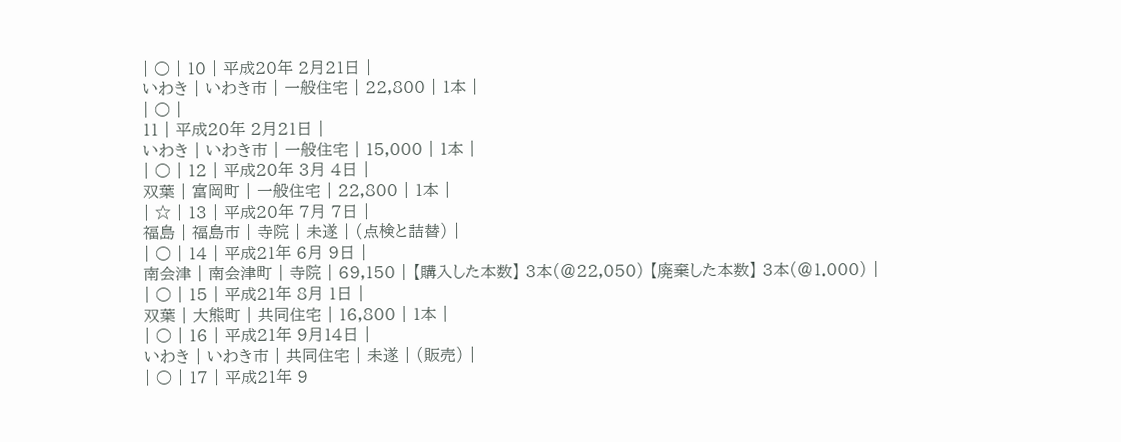| ○ | 10 | 平成20年 2月21日 |
いわき | いわき市 | 一般住宅 | 22,800 | 1本 |
| ○ |
11 | 平成20年 2月21日 |
いわき | いわき市 | 一般住宅 | 15,000 | 1本 |
| ○ | 12 | 平成20年 3月 4日 |
双葉 | 富岡町 | 一般住宅 | 22,800 | 1本 |
| ☆ | 13 | 平成20年 7月 7日 |
福島 | 福島市 | 寺院 | 未遂 | (点検と詰替) |
| ○ | 14 | 平成21年 6月 9日 |
南会津 | 南会津町 | 寺院 | 69,150 | 【購入した本数】 3本(@22,050) 【廃棄した本数】 3本(@1.000) |
| ○ | 15 | 平成21年 8月 1日 |
双葉 | 大熊町 | 共同住宅 | 16,800 | 1本 |
| ○ | 16 | 平成21年 9月14日 |
いわき | いわき市 | 共同住宅 | 未遂 | (販売) |
| ○ | 17 | 平成21年 9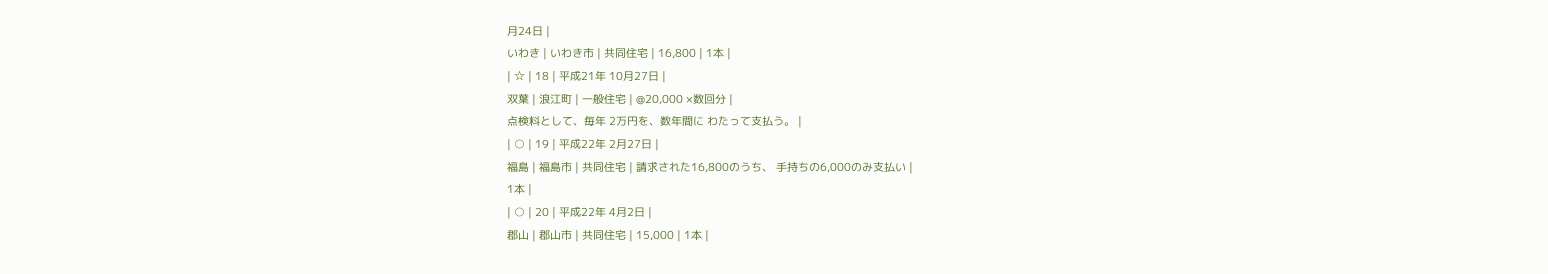月24日 |
いわき | いわき市 | 共同住宅 | 16,800 | 1本 |
| ☆ | 18 | 平成21年 10月27日 |
双葉 | 浪江町 | 一般住宅 | @20,000 ×数回分 |
点検料として、毎年 2万円を、数年間に わたって支払う。 |
| ○ | 19 | 平成22年 2月27日 |
福島 | 福島市 | 共同住宅 | 請求された16,800のうち、 手持ちの6,000のみ支払い |
1本 |
| ○ | 20 | 平成22年 4月2日 |
郡山 | 郡山市 | 共同住宅 | 15,000 | 1本 |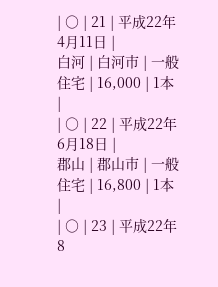| ○ | 21 | 平成22年 4月11日 |
白河 | 白河市 | 一般住宅 | 16,000 | 1本 |
| ○ | 22 | 平成22年 6月18日 |
郡山 | 郡山市 | 一般住宅 | 16,800 | 1本 |
| ○ | 23 | 平成22年 8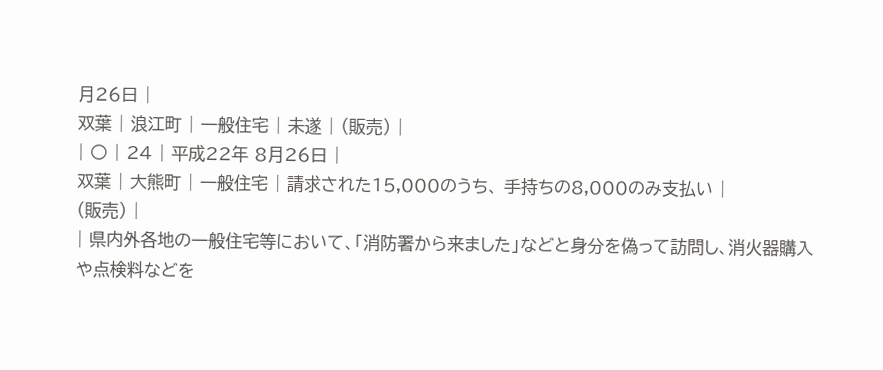月26日 |
双葉 | 浪江町 | 一般住宅 | 未遂 | (販売) |
| ○ | 24 | 平成22年 8月26日 |
双葉 | 大熊町 | 一般住宅 | 請求された15,000のうち、 手持ちの8,000のみ支払い |
(販売) |
| 県内外各地の一般住宅等において、「消防署から来ました」などと身分を偽って訪問し、消火器購入や点検料などを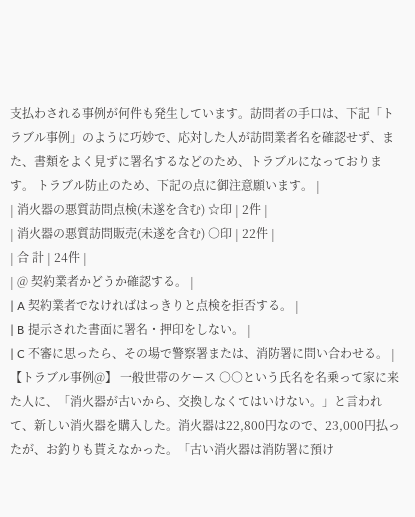支払わされる事例が何件も発生しています。訪問者の手口は、下記「トラブル事例」のように巧妙で、応対した人が訪問業者名を確認せず、また、書類をよく見ずに署名するなどのため、トラブルになっております。 トラブル防止のため、下記の点に御注意願います。 |
| 消火器の悪質訪問点検(未遂を含む) ☆印 | 2件 |
| 消火器の悪質訪問販売(未遂を含む) ○印 | 22件 |
| 合 計 | 24件 |
| @ 契約業者かどうか確認する。 |
| A 契約業者でなければはっきりと点検を拒否する。 |
| B 提示された書面に署名・押印をしない。 |
| C 不審に思ったら、その場で警察署または、消防署に問い合わせる。 |
【トラブル事例@】 一般世帯のケース ○○という氏名を名乗って家に来た人に、「消火器が古いから、交換しなくてはいけない。」と言われて、新しい消火器を購入した。消火器は22,800円なので、23,000円払ったが、お釣りも貰えなかった。「古い消火器は消防署に預け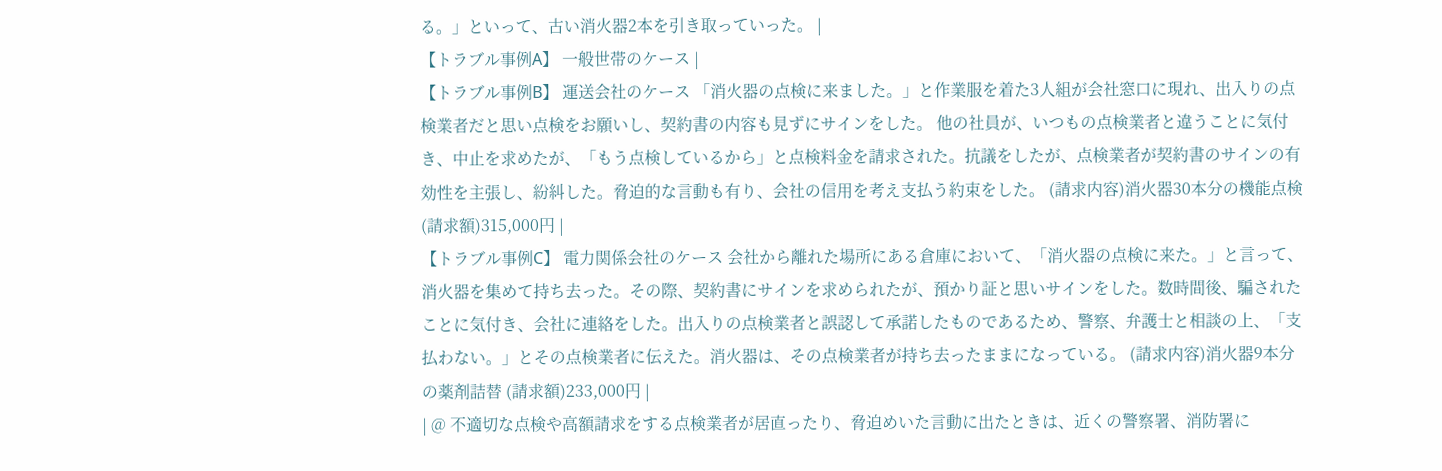る。」といって、古い消火器2本を引き取っていった。 |
【トラブル事例A】 一般世帯のケース |
【トラブル事例B】 運送会社のケース 「消火器の点検に来ました。」と作業服を着た3人組が会社窓口に現れ、出入りの点検業者だと思い点検をお願いし、契約書の内容も見ずにサインをした。 他の社員が、いつもの点検業者と違うことに気付き、中止を求めたが、「もう点検しているから」と点検料金を請求された。抗議をしたが、点検業者が契約書のサインの有効性を主張し、紛糾した。脅迫的な言動も有り、会社の信用を考え支払う約束をした。 (請求内容)消火器30本分の機能点検 (請求額)315,000円 |
【トラブル事例C】 電力関係会社のケース 会社から離れた場所にある倉庫において、「消火器の点検に来た。」と言って、消火器を集めて持ち去った。その際、契約書にサインを求められたが、預かり証と思いサインをした。数時間後、騙されたことに気付き、会社に連絡をした。出入りの点検業者と誤認して承諾したものであるため、警察、弁護士と相談の上、「支払わない。」とその点検業者に伝えた。消火器は、その点検業者が持ち去ったままになっている。 (請求内容)消火器9本分の薬剤詰替 (請求額)233,000円 |
| @ 不適切な点検や高額請求をする点検業者が居直ったり、脅迫めいた言動に出たときは、近くの警察署、消防署に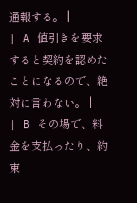通報する。 |
| A 値引きを要求すると契約を認めたことになるので、絶対に言わない。 |
| B その場で、料金を支払ったり、約束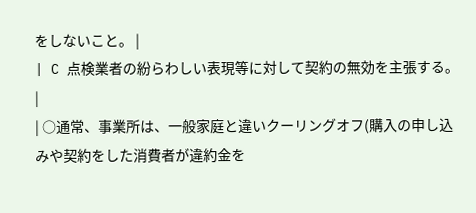をしないこと。 |
| C 点検業者の紛らわしい表現等に対して契約の無効を主張する。 |
| ○通常、事業所は、一般家庭と違いクーリングオフ(購入の申し込みや契約をした消費者が違約金を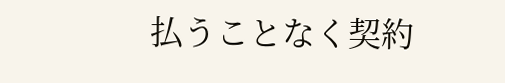払うことなく契約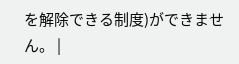を解除できる制度)ができません。 |